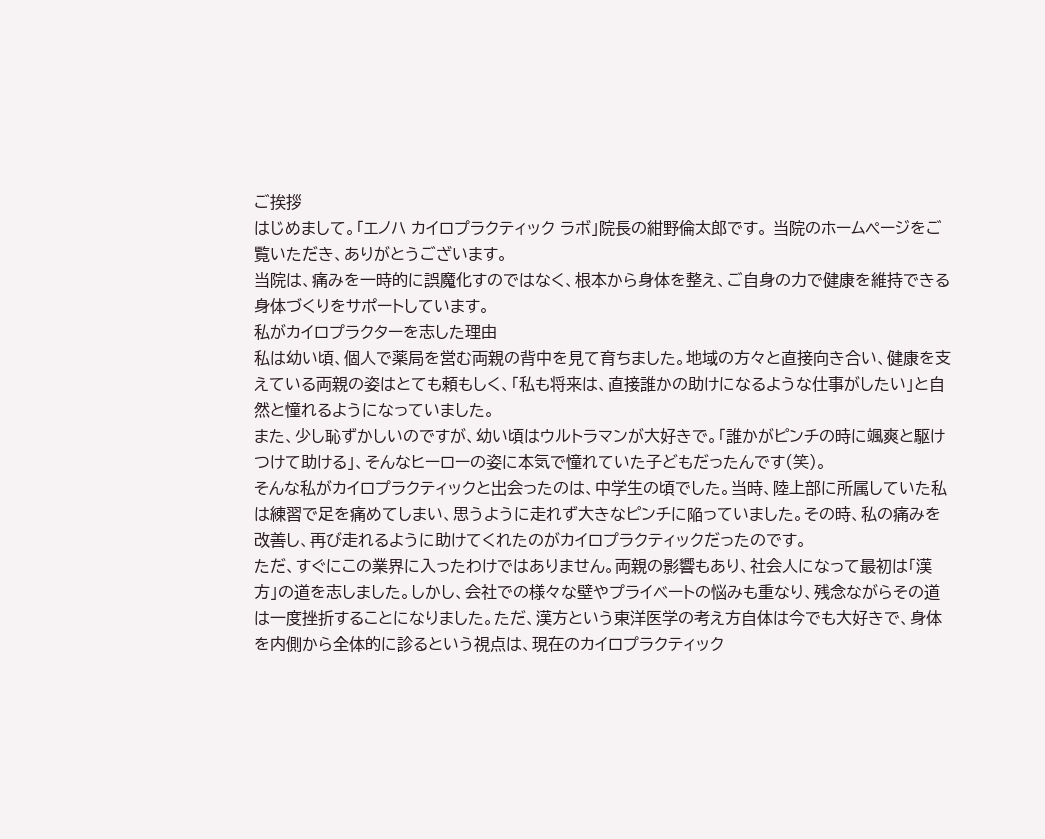ご挨拶
はじめまして。「エノハ カイロプラクティック ラボ」院長の紺野倫太郎です。 当院のホームページをご覧いただき、ありがとうございます。
当院は、痛みを一時的に誤魔化すのではなく、根本から身体を整え、ご自身の力で健康を維持できる身体づくりをサポートしています。
私がカイロプラクターを志した理由
私は幼い頃、個人で薬局を営む両親の背中を見て育ちました。地域の方々と直接向き合い、健康を支えている両親の姿はとても頼もしく、「私も将来は、直接誰かの助けになるような仕事がしたい」と自然と憧れるようになっていました。
また、少し恥ずかしいのですが、幼い頃はウルトラマンが大好きで。「誰かがピンチの時に颯爽と駆けつけて助ける」、そんなヒーローの姿に本気で憧れていた子どもだったんです(笑)。
そんな私がカイロプラクティックと出会ったのは、中学生の頃でした。当時、陸上部に所属していた私は練習で足を痛めてしまい、思うように走れず大きなピンチに陥っていました。その時、私の痛みを改善し、再び走れるように助けてくれたのがカイロプラクティックだったのです。
ただ、すぐにこの業界に入ったわけではありません。両親の影響もあり、社会人になって最初は「漢方」の道を志しました。しかし、会社での様々な壁やプライベートの悩みも重なり、残念ながらその道は一度挫折することになりました。ただ、漢方という東洋医学の考え方自体は今でも大好きで、身体を内側から全体的に診るという視点は、現在のカイロプラクティック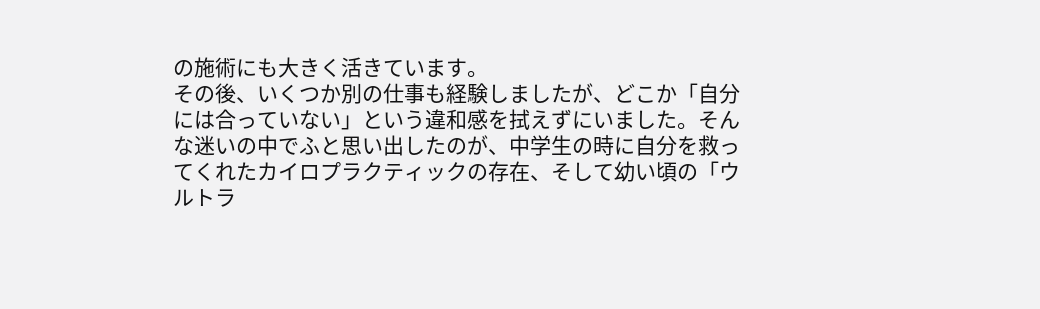の施術にも大きく活きています。
その後、いくつか別の仕事も経験しましたが、どこか「自分には合っていない」という違和感を拭えずにいました。そんな迷いの中でふと思い出したのが、中学生の時に自分を救ってくれたカイロプラクティックの存在、そして幼い頃の「ウルトラ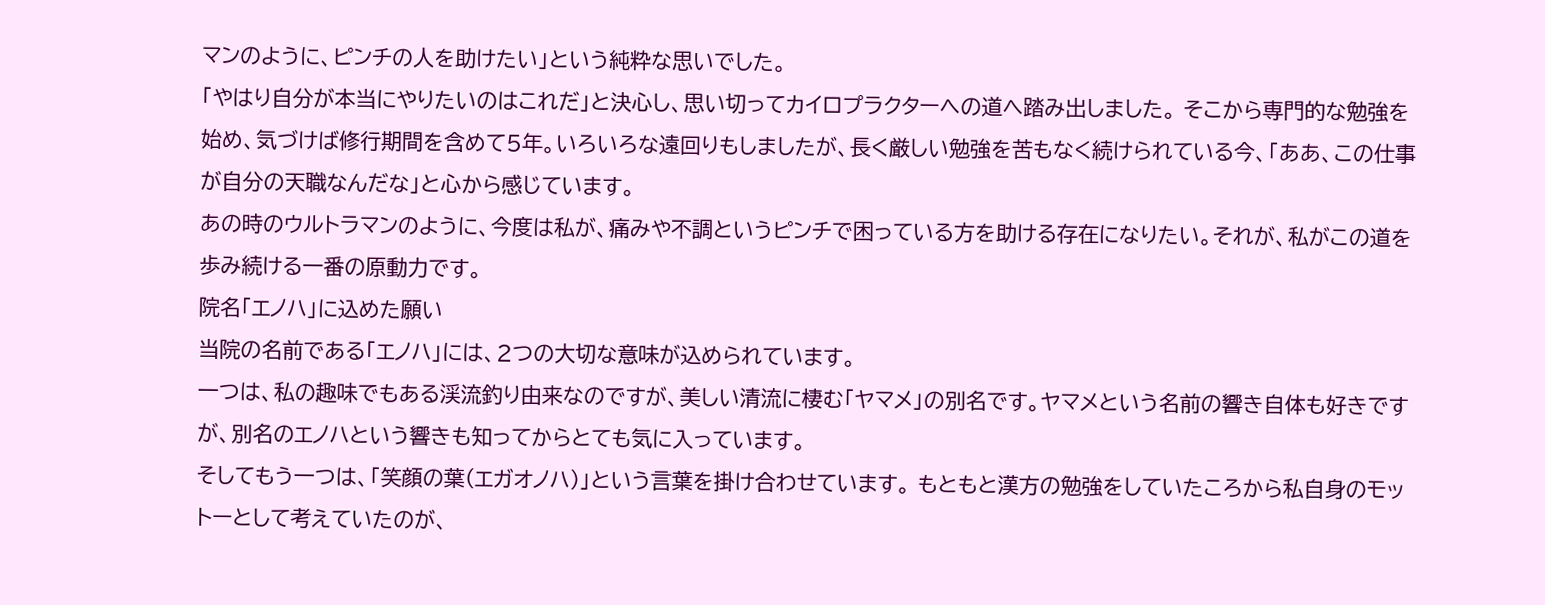マンのように、ピンチの人を助けたい」という純粋な思いでした。
「やはり自分が本当にやりたいのはこれだ」と決心し、思い切ってカイロプラクターへの道へ踏み出しました。 そこから専門的な勉強を始め、気づけば修行期間を含めて5年。いろいろな遠回りもしましたが、長く厳しい勉強を苦もなく続けられている今、「ああ、この仕事が自分の天職なんだな」と心から感じています。
あの時のウルトラマンのように、今度は私が、痛みや不調というピンチで困っている方を助ける存在になりたい。それが、私がこの道を歩み続ける一番の原動力です。
院名「エノハ」に込めた願い
当院の名前である「エノハ」には、2つの大切な意味が込められています。
一つは、私の趣味でもある渓流釣り由来なのですが、美しい清流に棲む「ヤマメ」の別名です。ヤマメという名前の響き自体も好きですが、別名のエノハという響きも知ってからとても気に入っています。
そしてもう一つは、「笑顔の葉(エガオノハ)」という言葉を掛け合わせています。 もともと漢方の勉強をしていたころから私自身のモットーとして考えていたのが、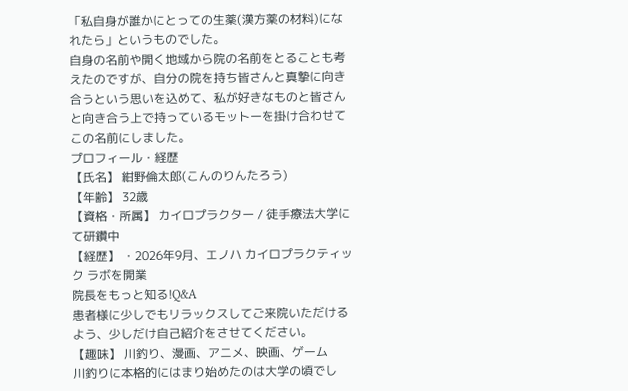「私自身が誰かにとっての生薬(漢方薬の材料)になれたら」というものでした。
自身の名前や開く地域から院の名前をとることも考えたのですが、自分の院を持ち皆さんと真摯に向き合うという思いを込めて、私が好きなものと皆さんと向き合う上で持っているモットーを掛け合わせてこの名前にしました。
プロフィール・経歴
【氏名】 紺野倫太郎(こんのりんたろう)
【年齢】 32歳
【資格・所属】 カイロプラクター / 徒手療法大学にて研鑽中
【経歴】 ・2026年9月、エノハ カイロプラクティック ラボを開業
院長をもっと知る!Q&A
患者様に少しでもリラックスしてご来院いただけるよう、少しだけ自己紹介をさせてください。
【趣味】 川釣り、漫画、アニメ、映画、ゲーム
川釣りに本格的にはまり始めたのは大学の頃でし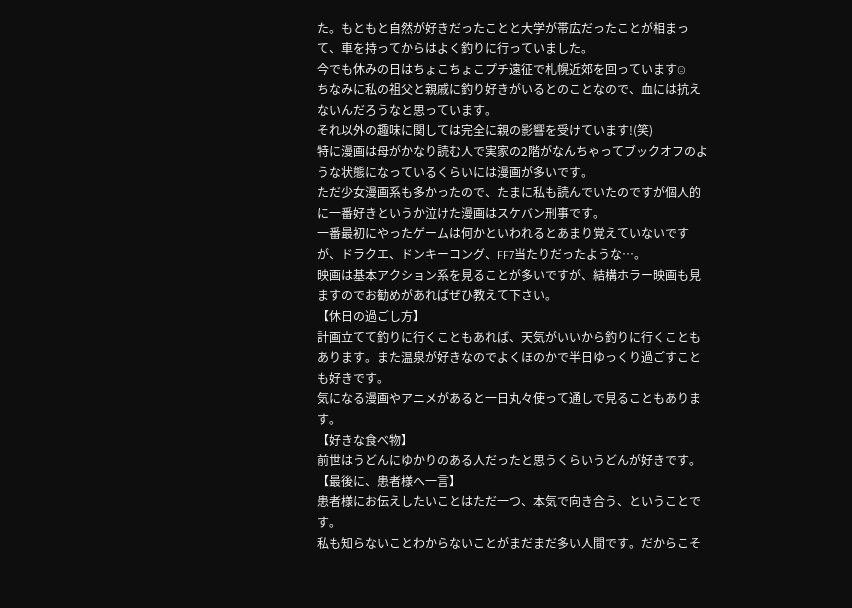た。もともと自然が好きだったことと大学が帯広だったことが相まって、車を持ってからはよく釣りに行っていました。
今でも休みの日はちょこちょこプチ遠征で札幌近郊を回っています☺
ちなみに私の祖父と親戚に釣り好きがいるとのことなので、血には抗えないんだろうなと思っています。
それ以外の趣味に関しては完全に親の影響を受けています!(笑)
特に漫画は母がかなり読む人で実家の2階がなんちゃってブックオフのような状態になっているくらいには漫画が多いです。
ただ少女漫画系も多かったので、たまに私も読んでいたのですが個人的に一番好きというか泣けた漫画はスケバン刑事です。
一番最初にやったゲームは何かといわれるとあまり覚えていないですが、ドラクエ、ドンキーコング、FF7当たりだったような…。
映画は基本アクション系を見ることが多いですが、結構ホラー映画も見ますのでお勧めがあればぜひ教えて下さい。
【休日の過ごし方】
計画立てて釣りに行くこともあれば、天気がいいから釣りに行くこともあります。また温泉が好きなのでよくほのかで半日ゆっくり過ごすことも好きです。
気になる漫画やアニメがあると一日丸々使って通しで見ることもあります。
【好きな食べ物】
前世はうどんにゆかりのある人だったと思うくらいうどんが好きです。
【最後に、患者様へ一言】
患者様にお伝えしたいことはただ一つ、本気で向き合う、ということです。
私も知らないことわからないことがまだまだ多い人間です。だからこそ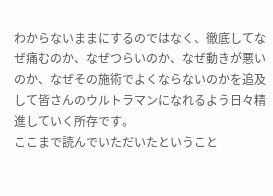わからないままにするのではなく、徹底してなぜ痛むのか、なぜつらいのか、なぜ動きが悪いのか、なぜその施術でよくならないのかを追及して皆さんのウルトラマンになれるよう日々精進していく所存です。
ここまで読んでいただいたということ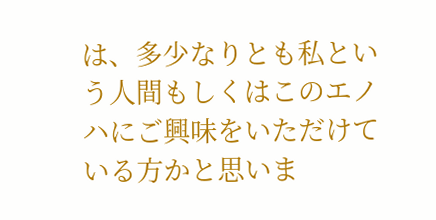は、多少なりとも私という人間もしくはこのエノハにご興味をいただけている方かと思いま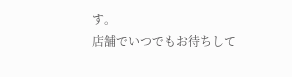す。
店舗でいつでもお待ちして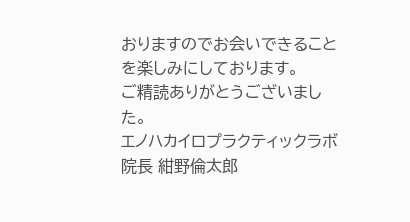おりますのでお会いできることを楽しみにしております。
ご精読ありがとうございました。
エノハカイロプラクティックラボ 院長 紺野倫太郎